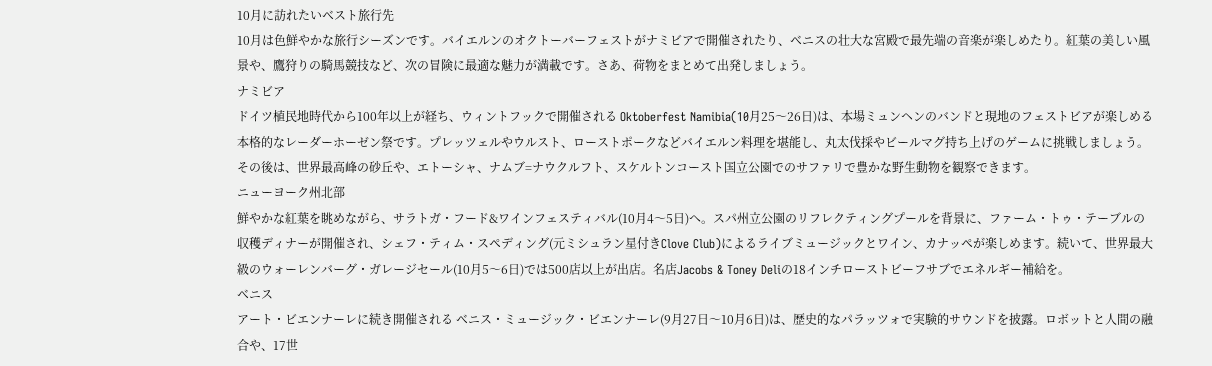10月に訪れたいベスト旅行先
10月は色鮮やかな旅行シーズンです。バイエルンのオクトーバーフェストがナミビアで開催されたり、ベニスの壮大な宮殿で最先端の音楽が楽しめたり。紅葉の美しい風景や、鷹狩りの騎馬競技など、次の冒険に最適な魅力が満載です。さあ、荷物をまとめて出発しましょう。
ナミビア
ドイツ植民地時代から100年以上が経ち、ウィントフックで開催される Oktoberfest Namibia(10月25〜26日)は、本場ミュンヘンのバンドと現地のフェストビアが楽しめる本格的なレーダーホーゼン祭です。プレッツェルやウルスト、ローストポークなどバイエルン料理を堪能し、丸太伐採やビールマグ持ち上げのゲームに挑戦しましょう。その後は、世界最高峰の砂丘や、エトーシャ、ナムブ=ナウクルフト、スケルトンコースト国立公園でのサファリで豊かな野生動物を観察できます。
ニューヨーク州北部
鮮やかな紅葉を眺めながら、サラトガ・フード&ワインフェスティバル(10月4〜5日)へ。スパ州立公園のリフレクティングプールを背景に、ファーム・トゥ・テーブルの収穫ディナーが開催され、シェフ・ティム・スペディング(元ミシュラン星付きClove Club)によるライブミュージックとワイン、カナッペが楽しめます。続いて、世界最大級のウォーレンバーグ・ガレージセール(10月5〜6日)では500店以上が出店。名店Jacobs & Toney Deliの18インチローストビーフサブでエネルギー補給を。
ベニス
アート・ビエンナーレに続き開催される ベニス・ミュージック・ビエンナーレ(9月27日〜10月6日)は、歴史的なパラッツォで実験的サウンドを披露。ロボットと人間の融合や、17世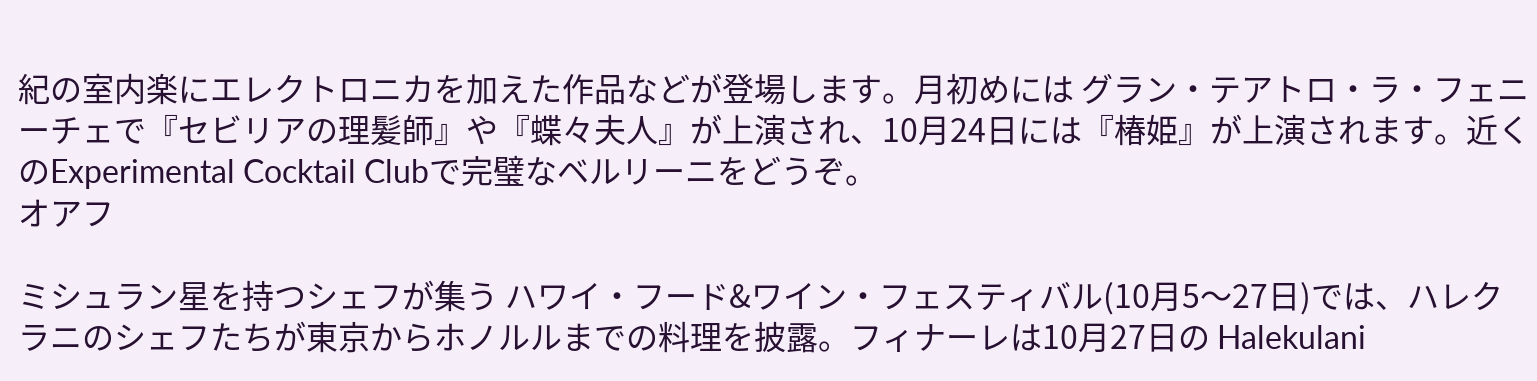紀の室内楽にエレクトロニカを加えた作品などが登場します。月初めには グラン・テアトロ・ラ・フェニーチェで『セビリアの理髪師』や『蝶々夫人』が上演され、10月24日には『椿姫』が上演されます。近くのExperimental Cocktail Clubで完璧なベルリーニをどうぞ。
オアフ

ミシュラン星を持つシェフが集う ハワイ・フード&ワイン・フェスティバル(10月5〜27日)では、ハレクラニのシェフたちが東京からホノルルまでの料理を披露。フィナーレは10月27日の Halekulani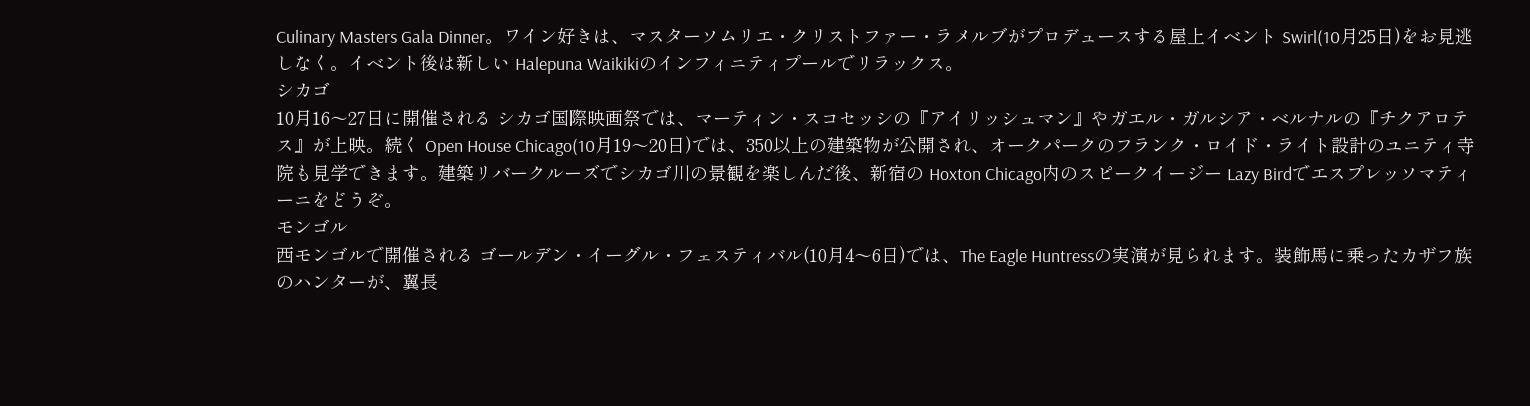Culinary Masters Gala Dinner。ワイン好きは、マスターソムリエ・クリストファー・ラメルブがプロデュースする屋上イベント Swirl(10月25日)をお見逃しなく。イベント後は新しい Halepuna Waikikiのインフィニティプールでリラックス。
シカゴ
10月16〜27日に開催される シカゴ国際映画祭では、マーティン・スコセッシの『アイリッシュマン』やガエル・ガルシア・ベルナルの『チクアロテス』が上映。続く Open House Chicago(10月19〜20日)では、350以上の建築物が公開され、オークパークのフランク・ロイド・ライト設計のユニティ寺院も見学できます。建築リバークルーズでシカゴ川の景観を楽しんだ後、新宿の Hoxton Chicago内のスピークイージー Lazy Birdでエスプレッソマティーニをどうぞ。
モンゴル
西モンゴルで開催される ゴールデン・イーグル・フェスティバル(10月4〜6日)では、The Eagle Huntressの実演が見られます。装飾馬に乗ったカザフ族のハンターが、翼長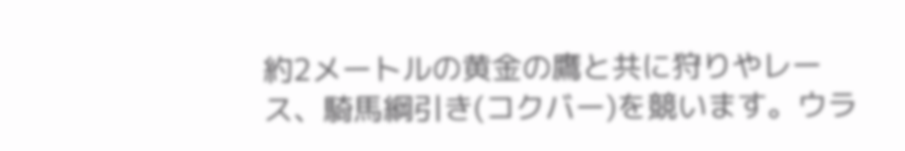約2メートルの黄金の鷹と共に狩りやレース、騎馬綱引き(コクバー)を競います。ウラ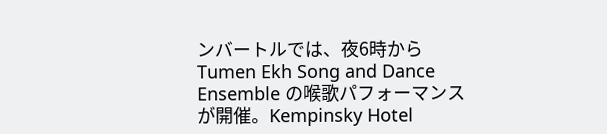ンバートルでは、夜6時から Tumen Ekh Song and Dance Ensemble の喉歌パフォーマンスが開催。Kempinsky Hotel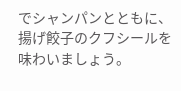でシャンパンとともに、揚げ餃子のクフシールを味わいましょう。